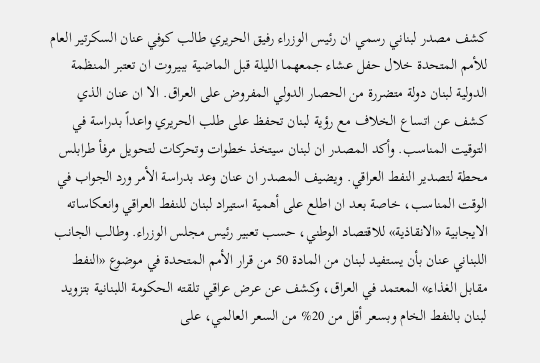كشف مصدر لبناني رسمي ان رئيس الوزراء رفيق الحريري طالب كوفي عنان السكرتير العام للأمم المتحدة خلال حفل عشاء جمعهما الليلة قبل الماضية ببيروت ان تعتبر المنظمة الدولية لبنان دولة متضررة من الحصار الدولي المفروض على العراق. الا ان عنان الذي كشف عن اتساع الخلاف مع رؤية لبنان تحفظ على طلب الحريري واعداً بدراسة في التوقيت المناسب. وأكد المصدر ان لبنان سيتخذ خطوات وتحركات لتحويل مرفأ طرابلس محطة لتصدير النفط العراقي. ويضيف المصدر ان عنان وعد بدراسة الأمر ورد الجواب في الوقت المناسب، خاصة بعد ان اطلع على أهمية استيراد لبنان للنفط العراقي وانعكاساته الايجابية «الانقاذية» للاقتصاد الوطني، حسب تعبير رئيس مجلس الوزراء. وطالب الجانب اللبناني عنان بأن يستفيد لبنان من المادة 50 من قرار الأمم المتحدة في موضوع «النفط مقابل الغذاء» المعتمد في العراق، وكشف عن عرض عراقي تلقته الحكومة اللبنانية بتزويد لبنان بالنفط الخام وبسعر أقل من 20% من السعر العالمي، على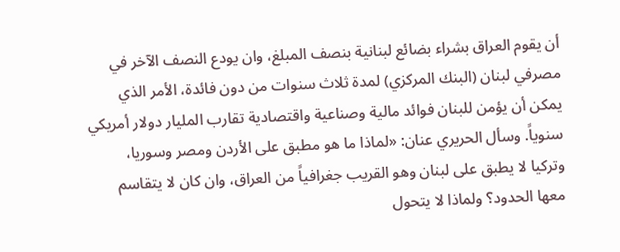أن يقوم العراق بشراء بضائع لبنانية بنصف المبلغ، وان يودع النصف الآخر في مصرفي لبنان (البنك المركزي) لمدة ثلاث سنوات من دون فائدة، الأمر الذي يمكن أن يؤمن للبنان فوائد مالية وصناعية واقتصادية تقارب المليار دولار أمريكي سنوياً. وسأل الحريري عنان: «لماذا ما هو مطبق على الأردن ومصر وسوريا، وتركيا لا يطبق على لبنان وهو القريب جغرافياً من العراق، وان كان لا يتقاسم معها الحدود؟ ولماذا لا يتحول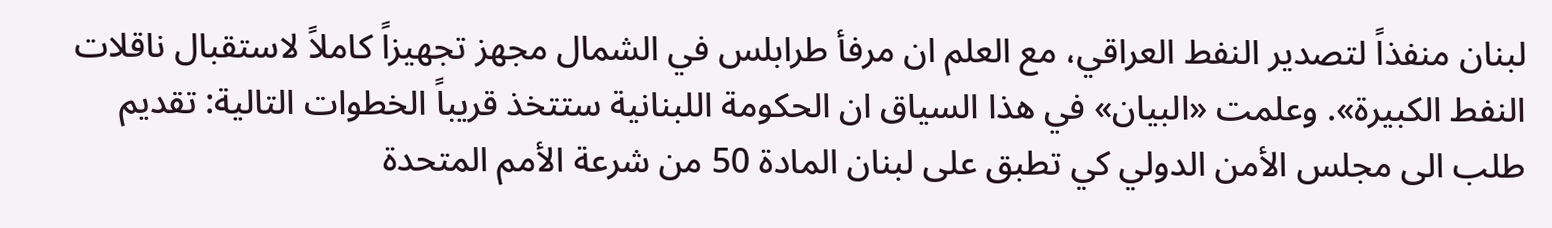لبنان منفذاً لتصدير النفط العراقي، مع العلم ان مرفأ طرابلس في الشمال مجهز تجهيزاً كاملاً لاستقبال ناقلات النفط الكبيرة». وعلمت «البيان» في هذا السياق ان الحكومة اللبنانية ستتخذ قريباً الخطوات التالية: تقديم طلب الى مجلس الأمن الدولي كي تطبق على لبنان المادة 50 من شرعة الأمم المتحدة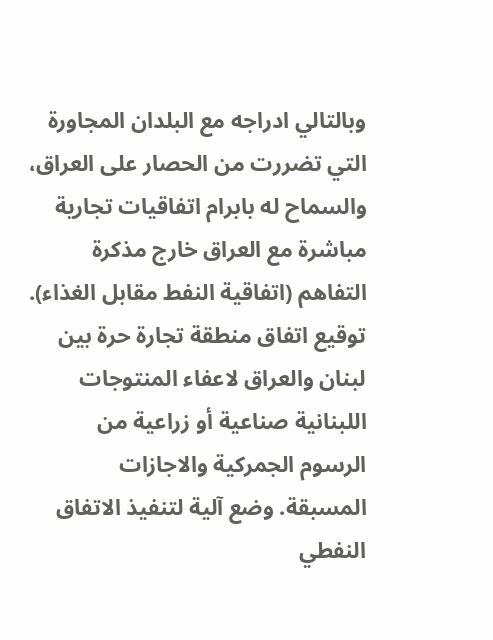وبالتالي ادراجه مع البلدان المجاورة التي تضررت من الحصار على العراق، والسماح له بابرام اتفاقيات تجارية مباشرة مع العراق خارج مذكرة التفاهم (اتفاقية النفط مقابل الغذاء). توقيع اتفاق منطقة تجارة حرة بين لبنان والعراق لاعفاء المنتوجات اللبنانية صناعية أو زراعية من الرسوم الجمركية والاجازات المسبقة. وضع آلية لتنفيذ الاتفاق النفطي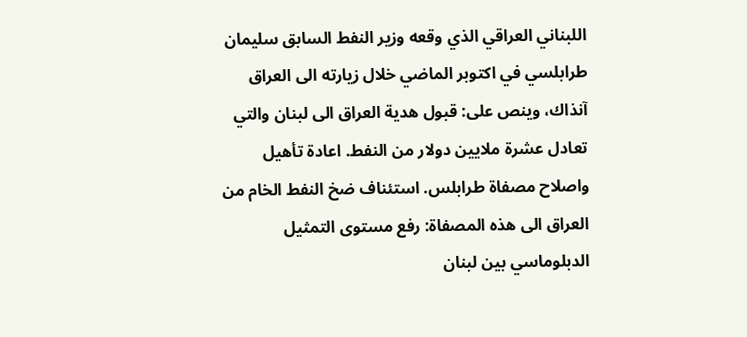اللبناني العراقي الذي وقعه وزير النفط السابق سليمان طرابلسي في اكتوبر الماضي خلال زيارته الى العراق آنذاك، وينص على: قبول هدية العراق الى لبنان والتي تعادل عشرة ملايين دولار من النفط. اعادة تأهيل واصلاح مصفاة طرابلس. استئناف ضخ النفط الخام من العراق الى هذه المصفاة: رفع مستوى التمثيل الدبلوماسي بين لبنان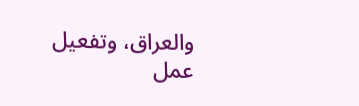والعراق، وتفعيل عمل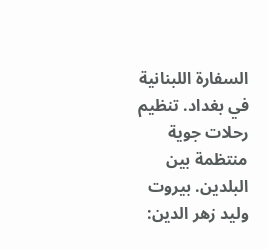السفارة اللبنانية في بغداد. تنظيم رحلات جوية منتظمة بين البلدين. بيروت وليد زهر الدين: